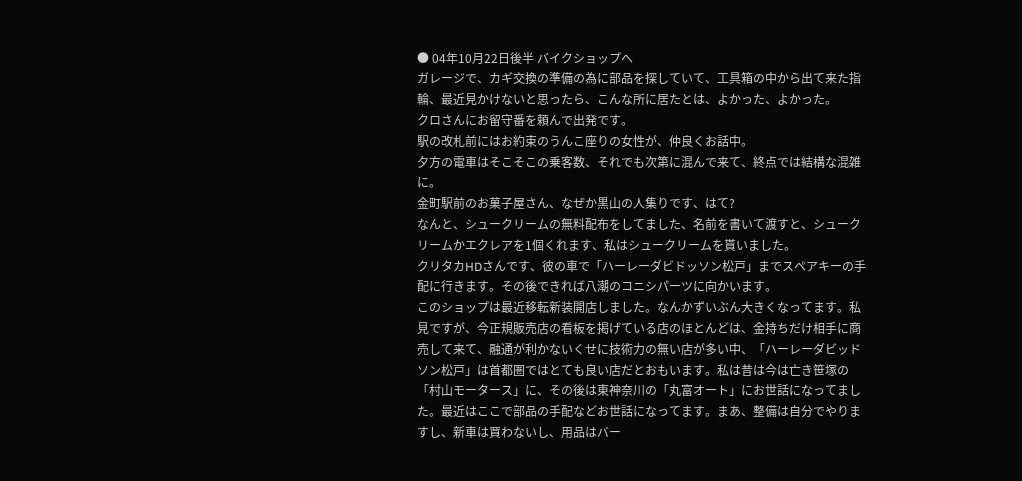● 04年10月22日後半 バイクショップへ
ガレージで、カギ交換の準備の為に部品を探していて、工具箱の中から出て来た指輪、最近見かけないと思ったら、こんな所に居たとは、よかった、よかった。
クロさんにお留守番を頼んで出発です。
駅の改札前にはお約束のうんこ座りの女性が、仲良くお話中。
夕方の電車はそこそこの乗客数、それでも次第に混んで来て、終点では結構な混雑に。
金町駅前のお菓子屋さん、なぜか黒山の人集りです、はて?
なんと、シュークリームの無料配布をしてました、名前を書いて渡すと、シュークリームかエクレアを1個くれます、私はシュークリームを貰いました。
クリタカHDさんです、彼の車で「ハーレーダビドッソン松戸」までスペアキーの手配に行きます。その後できれば八潮のコニシパーツに向かいます。
このショップは最近移転新装開店しました。なんかずいぶん大きくなってます。私見ですが、今正規販売店の看板を掲げている店のほとんどは、金持ちだけ相手に商売して来て、融通が利かないくせに技術力の無い店が多い中、「ハーレーダビッドソン松戸」は首都圏ではとても良い店だとおもいます。私は昔は今は亡き笹塚の「村山モータース」に、その後は東神奈川の「丸富オート」にお世話になってました。最近はここで部品の手配などお世話になってます。まあ、整備は自分でやりますし、新車は買わないし、用品はバー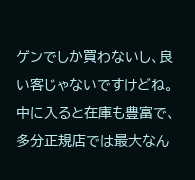ゲンでしか買わないし、良い客じゃないですけどね。
中に入ると在庫も豊富で、多分正規店では最大なん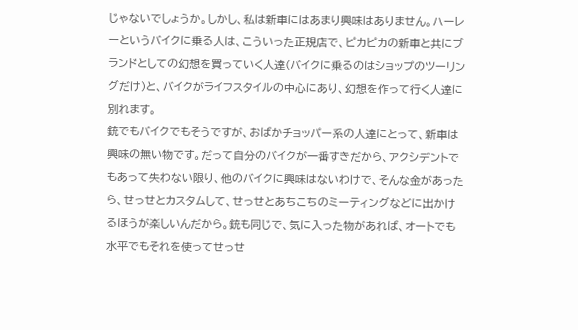じゃないでしょうか。しかし、私は新車にはあまり興味はありません。ハーレーというバイクに乗る人は、こういった正規店で、ピカピカの新車と共にブランドとしての幻想を買っていく人達(バイクに乗るのはショップのツーリングだけ)と、バイクがライフスタイルの中心にあり、幻想を作って行く人達に別れます。
銃でもバイクでもそうですが、おばかチョッパー系の人達にとって、新車は興味の無い物です。だって自分のバイクが一番すきだから、アクシデントでもあって失わない限り、他のバイクに興味はないわけで、そんな金があったら、せっせとカスタムして、せっせとあちこちのミーティングなどに出かけるほうが楽しいんだから。銃も同じで、気に入った物があれば、オートでも水平でもそれを使ってせっせ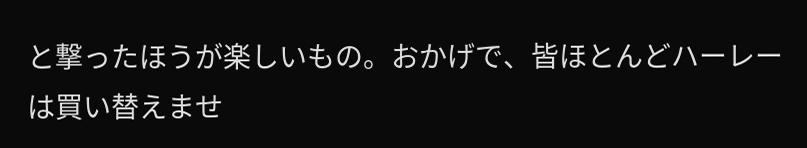と撃ったほうが楽しいもの。おかげで、皆ほとんどハーレーは買い替えませ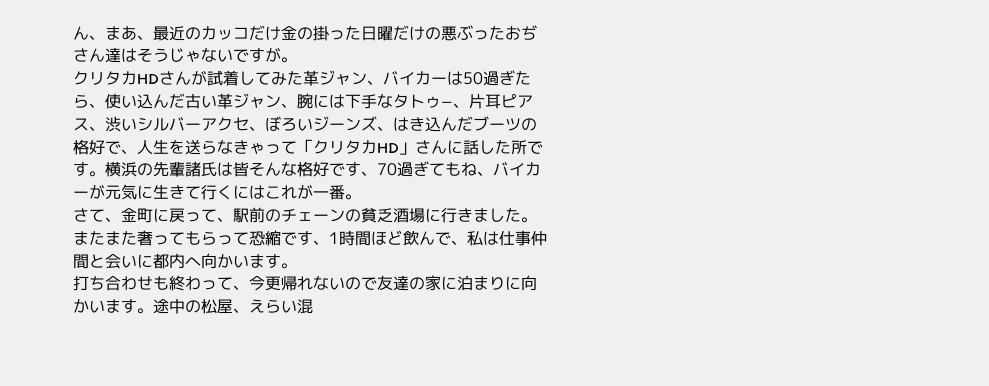ん、まあ、最近のカッコだけ金の掛った日曜だけの悪ぶったおぢさん達はそうじゃないですが。
クリタカHDさんが試着してみた革ジャン、バイカーは50過ぎたら、使い込んだ古い革ジャン、腕には下手なタトゥ−、片耳ピアス、渋いシルバーアクセ、ぼろいジーンズ、はき込んだブーツの格好で、人生を送らなきゃって「クリタカHD」さんに話した所です。横浜の先輩諸氏は皆そんな格好です、70過ぎてもね、バイカーが元気に生きて行くにはこれが一番。
さて、金町に戻って、駅前のチェーンの貧乏酒場に行きました。
またまた奢ってもらって恐縮です、1時間ほど飲んで、私は仕事仲間と会いに都内へ向かいます。
打ち合わせも終わって、今更帰れないので友達の家に泊まりに向かいます。途中の松屋、えらい混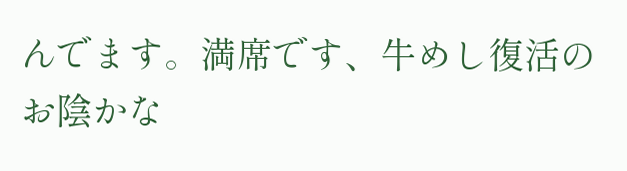んでます。満席です、牛めし復活のお陰かな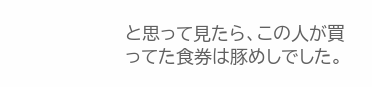と思って見たら、この人が買ってた食券は豚めしでした。